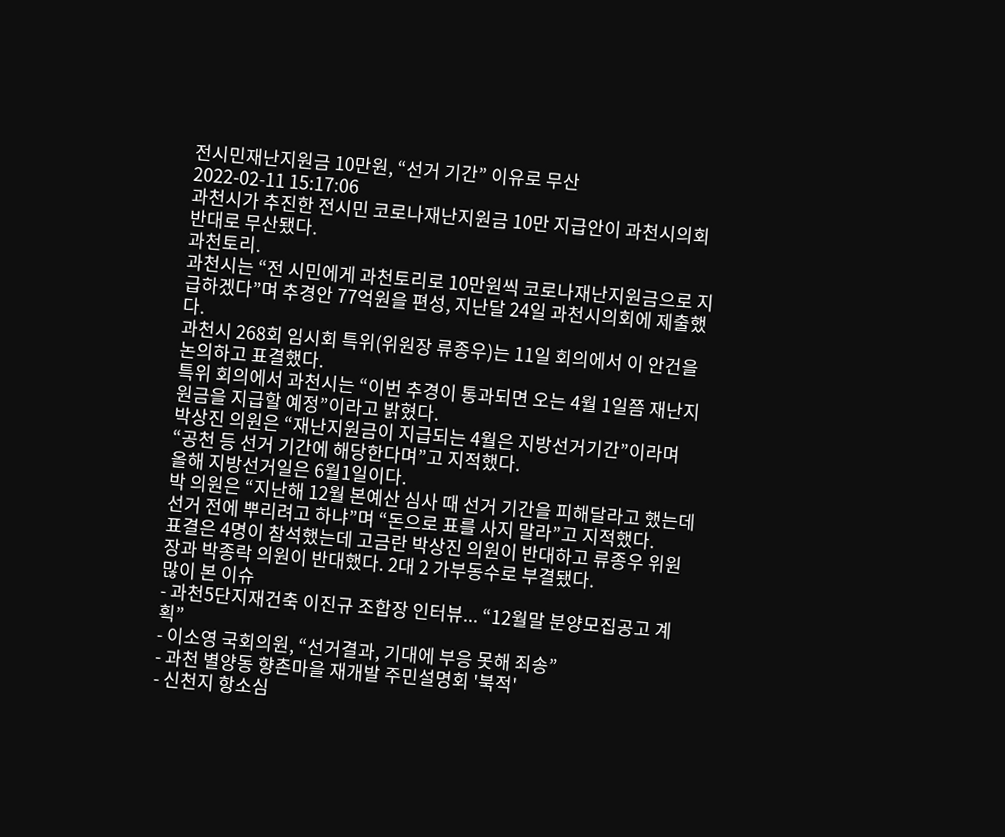전시민재난지원금 10만원, “선거 기간” 이유로 무산
2022-02-11 15:17:06
과천시가 추진한 전시민 코로나재난지원금 10만 지급안이 과천시의회 반대로 무산됐다.
과천토리.
과천시는 “전 시민에게 과천토리로 10만원씩 코로나재난지원금으로 지급하겠다”며 추경안 77억원을 편성, 지난달 24일 과천시의회에 제출했다.
과천시 268회 임시회 특위(위원장 류종우)는 11일 회의에서 이 안건을 논의하고 표결했다.
특위 회의에서 과천시는 “이번 추경이 통과되면 오는 4월 1일쯤 재난지원금을 지급할 예정”이라고 밝혔다.
박상진 의원은 “재난지원금이 지급되는 4월은 지방선거기간”이라며 “공천 등 선거 기간에 해당한다며”고 지적했다.
올해 지방선거일은 6월1일이다.
박 의원은 “지난해 12월 본예산 심사 때 선거 기간을 피해달라고 했는데 선거 전에 뿌리려고 하냐”며 “돈으로 표를 사지 말라”고 지적했다.
표결은 4명이 참석했는데 고금란 박상진 의원이 반대하고 류종우 위원장과 박종락 의원이 반대했다. 2대 2 가부동수로 부결됐다.
많이 본 이슈
- 과천5단지재건축 이진규 조합장 인터뷰... “12월말 분양모집공고 계획”
- 이소영 국회의원, “선거결과, 기대에 부응 못해 죄송”
- 과천 별양동 향촌마을 재개발 주민설명회 '북적'
- 신천지 항소심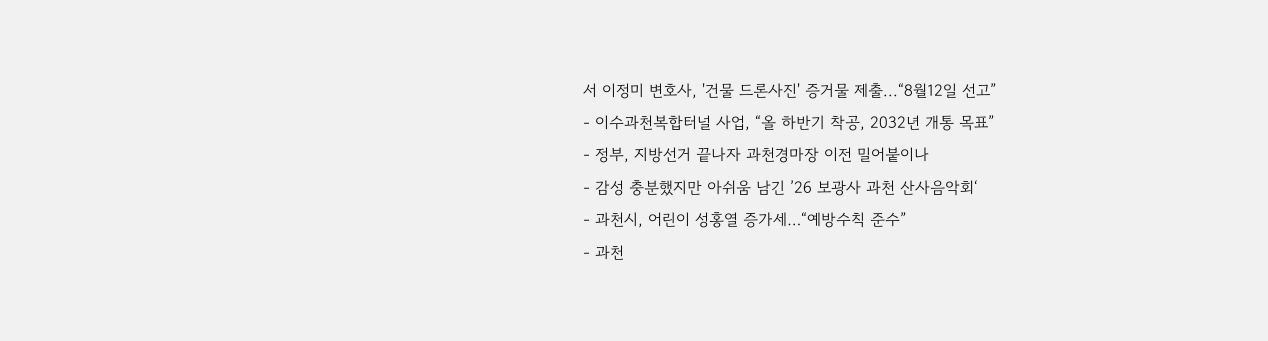서 이정미 변호사, '건물 드론사진' 증거물 제출...“8월12일 선고”
- 이수과천복합터널 사업, “올 하반기 착공, 2032년 개통 목표”
- 정부, 지방선거 끝나자 과천경마장 이전 밀어붙이나
- 감성 충분했지만 아쉬움 남긴 ’26 보광사 과천 산사음악회‘
- 과천시, 어린이 성홍열 증가세…“예방수칙 준수”
- 과천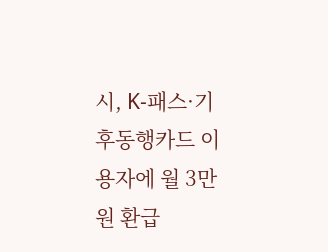시, K-패스·기후동행카드 이용자에 월 3만원 환급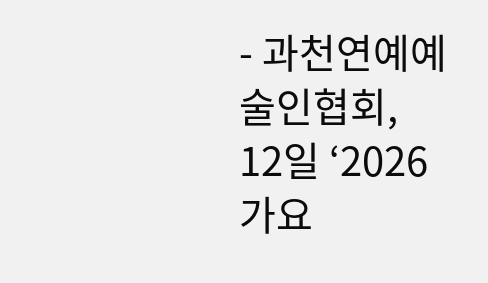- 과천연예예술인협회, 12일 ‘2026 가요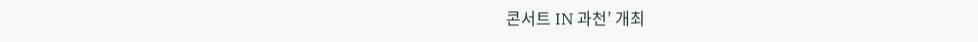콘서트 IN 과천’ 개최